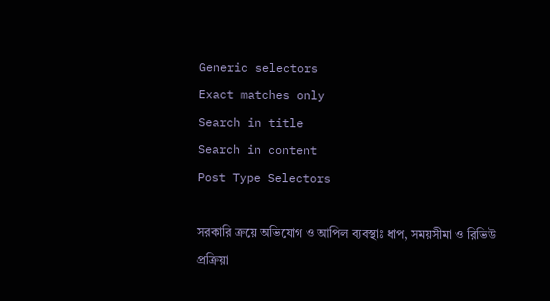Generic selectors
Exact matches only
Search in title
Search in content
Post Type Selectors

সরকারি ক্রয়ে অভিযোগ ও আপিল ব্যবস্থাঃ ধাপ, সময়সীমা ও রিভিউ প্রক্রিয়া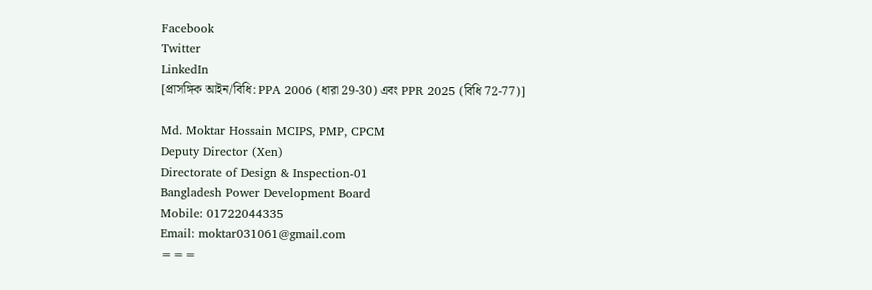Facebook
Twitter
LinkedIn
[প্রাসঙ্গিক আইন/বিধি: PPA 2006 (ধারা 29-30) এবং PPR 2025 (বিধি 72-77)]

Md. Moktar Hossain MCIPS, PMP, CPCM
Deputy Director (Xen)
Directorate of Design & Inspection-01
Bangladesh Power Development Board
Mobile: 01722044335
Email: moktar031061@gmail.com
===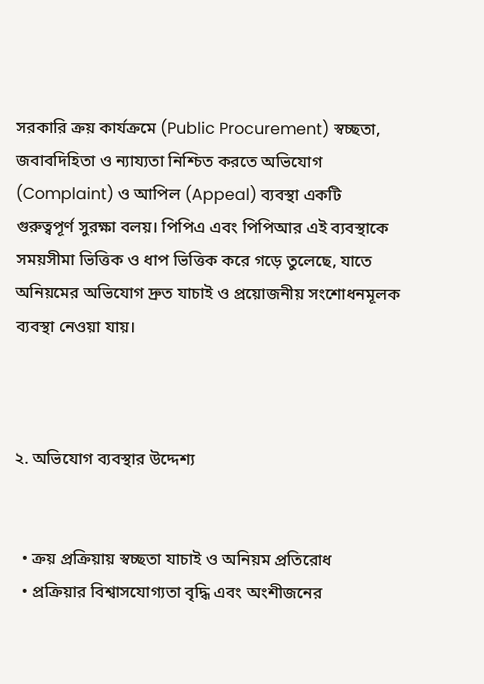সরকারি ক্রয় কার্যক্রমে (Public Procurement) স্বচ্ছতা, জবাবদিহিতা ও ন্যায্যতা নিশ্চিত করতে অভিযোগ (Complaint) ও আপিল (Appeal) ব্যবস্থা একটি গুরুত্বপূর্ণ সুরক্ষা বলয়। পিপিএ এবং পিপিআর এই ব্যবস্থাকে সময়সীমা ভিত্তিক ও ধাপ ভিত্তিক করে গড়ে তুলেছে, যাতে অনিয়মের অভিযোগ দ্রুত যাচাই ও প্রয়োজনীয় সংশোধনমূলক ব্যবস্থা নেওয়া যায়।



২. অভিযোগ ব্যবস্থার উদ্দেশ্য


  • ক্রয় প্রক্রিয়ায় স্বচ্ছতা যাচাই ও অনিয়ম প্রতিরোধ
  • প্রক্রিয়ার বিশ্বাসযোগ্যতা বৃদ্ধি এবং অংশীজনের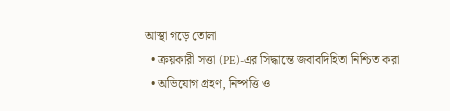আস্থা গড়ে তোলা
  • ক্রয়কারী সত্তা (PE)-এর সিদ্ধান্তে জবাবদিহিতা নিশ্চিত করা
  • অভিযোগ গ্রহণ, নিষ্পত্তি ও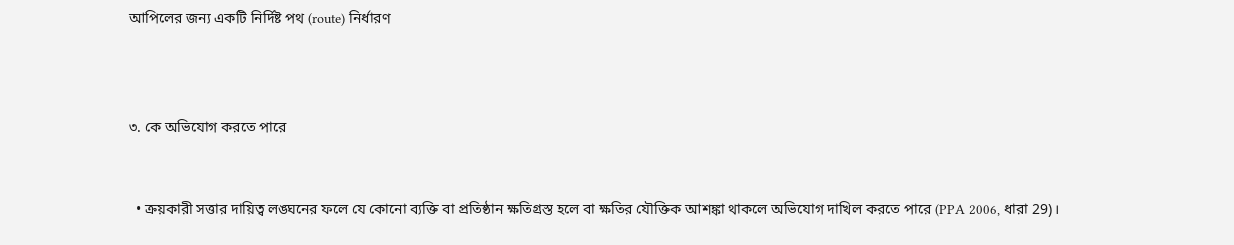আপিলের জন্য একটি নির্দিষ্ট পথ (route) নির্ধারণ



৩. কে অভিযোগ করতে পারে


  • ক্রয়কারী সত্তার দায়িত্ব লঙ্ঘনের ফলে যে কোনো ব্যক্তি বা প্রতিষ্ঠান ক্ষতিগ্রস্ত হলে বা ক্ষতির যৌক্তিক আশঙ্কা থাকলে অভিযোগ দাখিল করতে পারে (PPA 2006, ধারা 29)।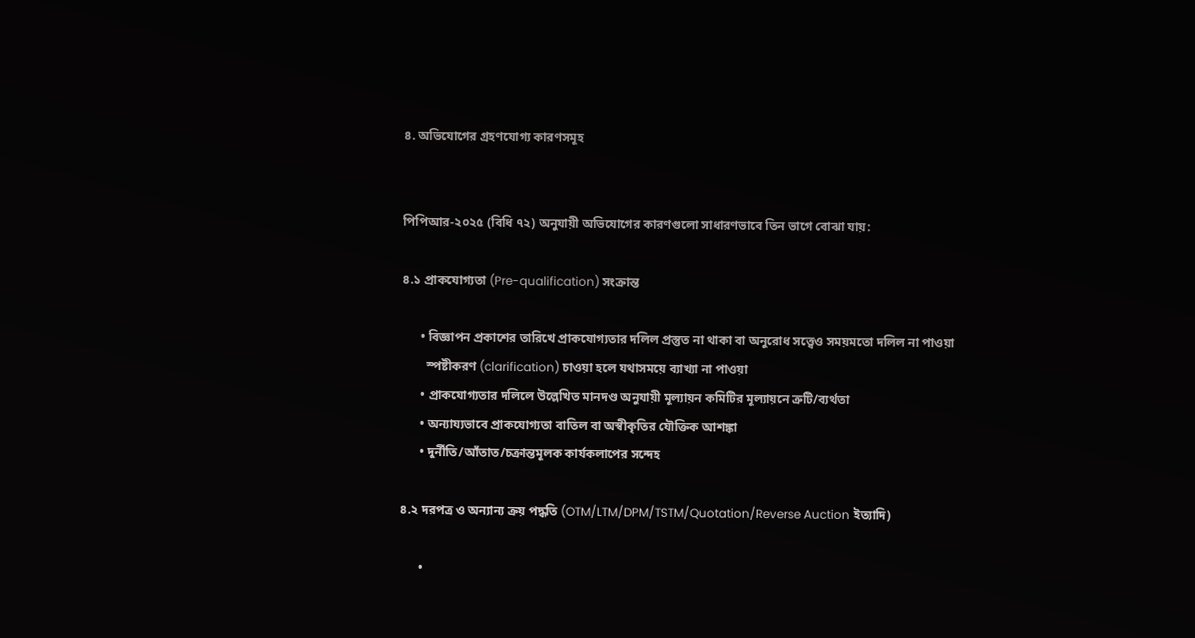৪. অভিযোগের গ্রহণযোগ্য কারণসমূহ


পিপিআর-২০২৫ (বিধি ৭২) অনুযায়ী অভিযোগের কারণগুলো সাধারণভাবে তিন ভাগে বোঝা যায়:

৪.১ প্রাকযোগ্যতা (Pre-qualification) সংক্রান্ত

      • বিজ্ঞাপন প্রকাশের তারিখে প্রাকযোগ্যতার দলিল প্রস্তুত না থাকা বা অনুরোধ সত্ত্বেও সময়মতো দলিল না পাওয়া
        স্পষ্টীকরণ (clarification) চাওয়া হলে যথাসময়ে ব্যাখ্যা না পাওয়া
      • প্রাকযোগ্যতার দলিলে উল্লেখিত মানদণ্ড অনুযায়ী মূল্যায়ন কমিটির মূল্যায়নে ত্রুটি/ব্যর্থতা
      • অন্যায্যভাবে প্রাকযোগ্যতা বাতিল বা অস্বীকৃতির যৌক্তিক আশঙ্কা
      • দুর্নীতি/আঁতাত/চক্রান্তমূলক কার্যকলাপের সন্দেহ

৪.২ দরপত্র ও অন্যান্য ক্রয় পদ্ধতি (OTM/LTM/DPM/TSTM/Quotation/Reverse Auction ইত্যাদি)

      •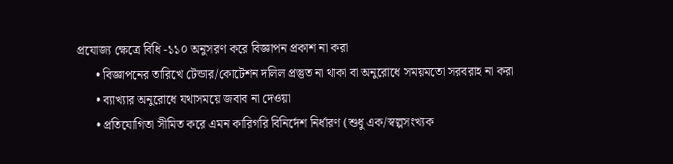প্রযোজ্য ক্ষেত্রে বিধি -১১০ অনুসরণ করে বিজ্ঞাপন প্রকাশ না করা
      • বিজ্ঞাপনের তারিখে টেন্ডার/কোটেশন দলিল প্রস্তুত না থাকা বা অনুরোধে সময়মতো সরবরাহ না করা
      • ব্যাখ্যার অনুরোধে যথাসময়ে জবাব না দেওয়া
      • প্রতিযোগিতা সীমিত করে এমন কারিগরি বিনির্দেশ নির্ধারণ (শুধু এক/স্বল্পসংখ্যক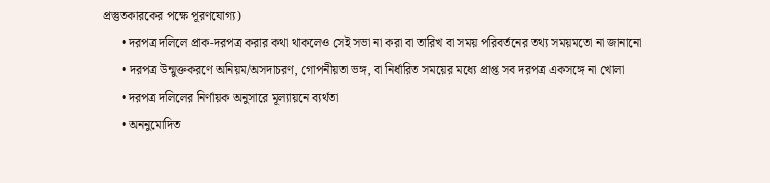প্রস্তুতকারকের পক্ষে পূরণযোগ্য)
      • দরপত্র দলিলে প্রাক-দরপত্র করার কথা থাকলেও সেই সভা না করা বা তারিখ বা সময় পরিবর্তনের তথ্য সময়মতো না জানানো
      • দরপত্র উন্মুক্তকরণে অনিয়ম/অসদাচরণ, গোপনীয়তা ভঙ্গ, বা নির্ধারিত সময়ের মধ্যে প্রাপ্ত সব দরপত্র একসঙ্গে না খোলা
      • দরপত্র দলিলের নির্ণায়ক অনুসারে মূল্যায়নে ব্যর্থতা
      • অননুমোদিত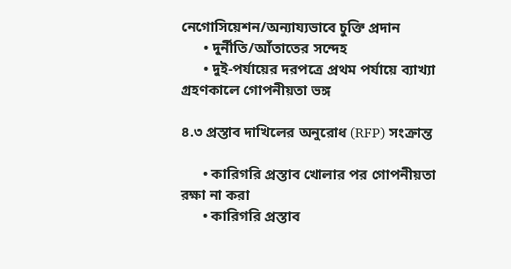নেগোসিয়েশন/অন্যায্যভাবে চুক্তি প্রদান
      • দুর্নীতি/আঁতাতের সন্দেহ
      • দুই-পর্যায়ের দরপত্রে প্রথম পর্যায়ে ব্যাখ্যা গ্রহণকালে গোপনীয়তা ভঙ্গ

৪.৩ প্রস্তাব দাখিলের অনুরোধ (RFP) সংক্রান্ত

      • কারিগরি প্রস্তাব খোলার পর গোপনীয়তা রক্ষা না করা
      • কারিগরি প্রস্তাব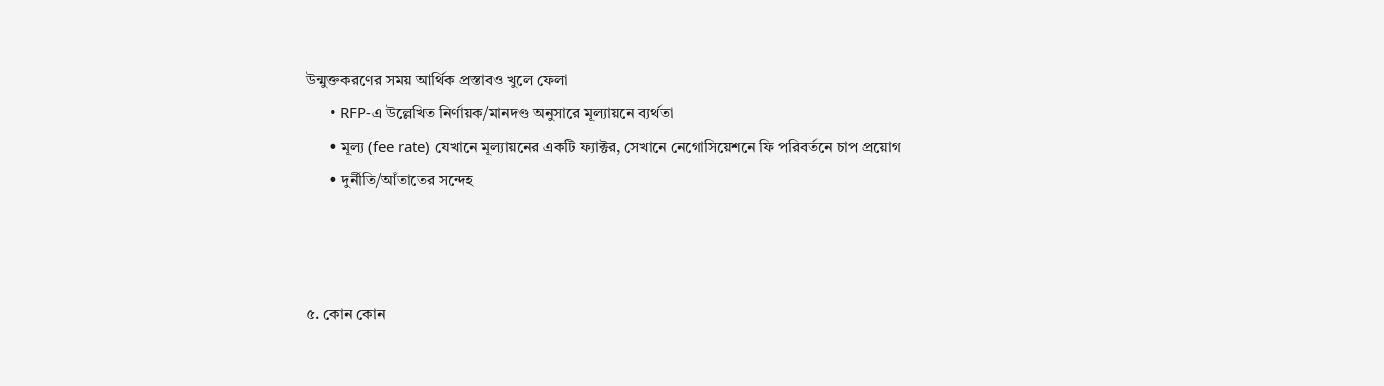উন্মুক্তকরণের সময় আর্থিক প্রস্তাবও খুলে ফেলা
      • RFP-এ উল্লেখিত নির্ণায়ক/মানদণ্ড অনুসারে মূল্যায়নে ব্যর্থতা
      • মূল্য (fee rate) যেখানে মূল্যায়নের একটি ফ্যাক্টর, সেখানে নেগোসিয়েশনে ফি পরিবর্তনে চাপ প্রয়োগ
      • দুর্নীতি/আঁতাতের সন্দেহ



৫. কোন কোন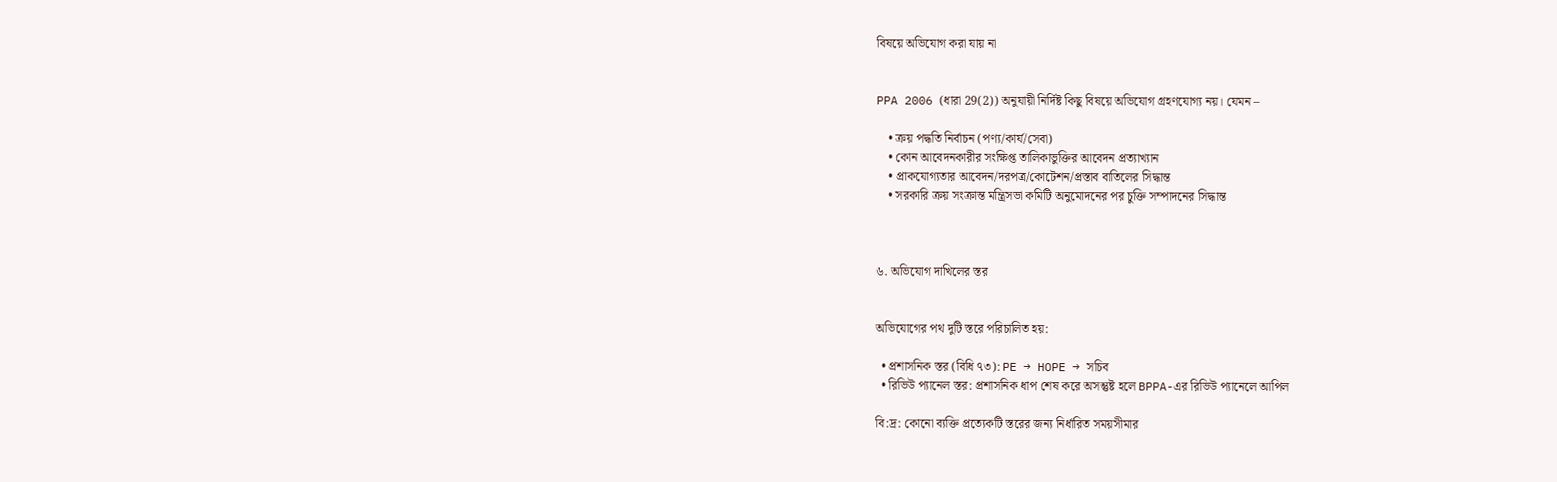বিষয়ে অভিযোগ করা যায় না


PPA 2006 (ধারা 29(2)) অনুযায়ী নির্দিষ্ট কিছু বিষয়ে অভিযোগ গ্রহণযোগ্য নয়। যেমন –

    • ক্রয় পদ্ধতি নির্বাচন (পণ্য/কার্য/সেবা)
    • কোন আবেদনকারীর সংক্ষিপ্ত তালিকাভুক্তির আবেদন প্রত্যাখ্যান
    • প্রাকযোগ্যতার আবেদন/দরপত্র/কোটেশন/প্রস্তাব বাতিলের সিদ্ধান্ত
    • সরকারি ক্রয় সংক্রান্ত মন্ত্রিসভা কমিটি অনুমোদনের পর চুক্তি সম্পাদনের সিদ্ধান্ত



৬. অভিযোগ দাখিলের স্তর


অভিযোগের পথ দুটি স্তরে পরিচালিত হয়:

  • প্রশাসনিক স্তর (বিধি ৭৩): PE → HOPE → সচিব
  • রিভিউ প্যানেল স্তর: প্রশাসনিক ধাপ শেষ করে অসন্তুষ্ট হলে BPPA-এর রিভিউ প্যানেলে আপিল

বি:দ্র: কোনো ব্যক্তি প্রত্যেকটি স্তরের জন্য নির্ধারিত সময়সীমার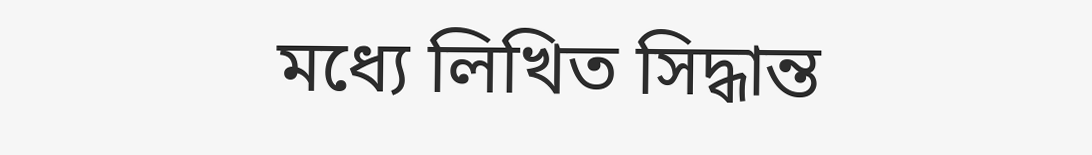মধ্যে লিখিত সিদ্ধান্ত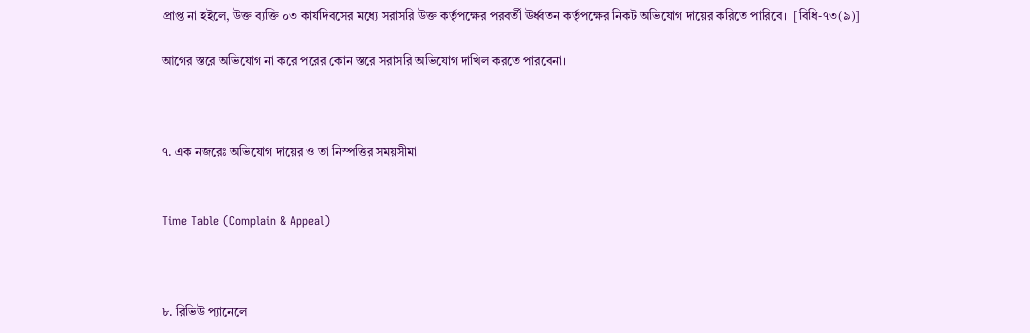প্রাপ্ত না হইলে, উক্ত ব্যক্তি ০৩ কার্যদিবসের মধ্যে সরাসরি উক্ত কর্তৃপক্ষের পরবর্তী ঊর্ধ্বতন কর্তৃপক্ষের নিকট অভিযোগ দায়ের করিতে পারিবে।  [বিধি-৭৩(৯)]

আগের স্তরে অভিযোগ না করে পরের কোন স্তরে সরাসরি অভিযোগ দাখিল করতে পারবেনা।



৭. এক নজরেঃ অভিযোগ দায়ের ও তা নিস্পত্তির সময়সীমা


Time Table (Complain & Appeal)



৮. রিভিউ প্যানেলে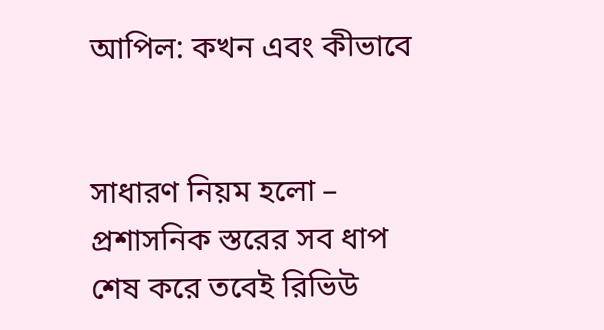আপিল: কখন এবং কীভাবে


সাধারণ নিয়ম হলো – প্রশাসনিক স্তরের সব ধাপ শেষ করে তবেই রিভিউ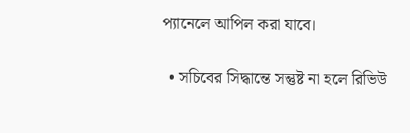প্যানেলে আপিল করা যাবে।

  • সচিবের সিদ্ধান্তে সন্তুষ্ট না হলে রিভিউ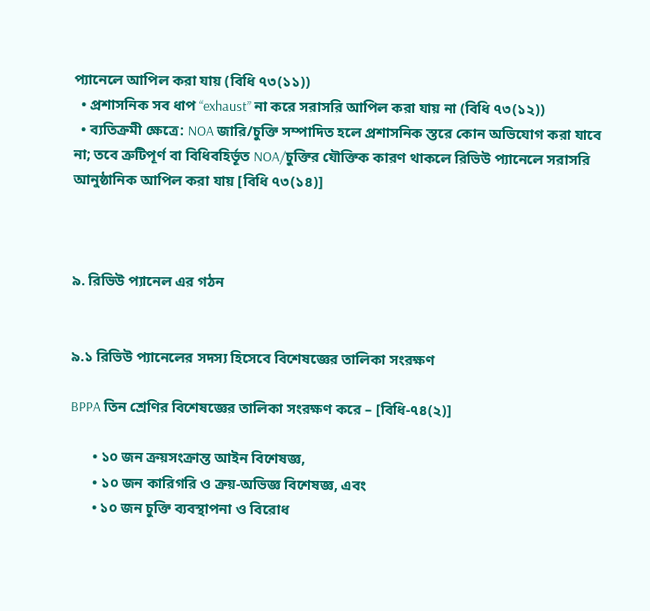প্যানেলে আপিল করা যায় (বিধি ৭৩(১১))
  • প্রশাসনিক সব ধাপ “exhaust” না করে সরাসরি আপিল করা যায় না (বিধি ৭৩(১২))
  • ব্যতিক্রমী ক্ষেত্রে: NOA জারি/চুক্তি সম্পাদিত হলে প্রশাসনিক স্তরে কোন অভিযোগ করা যাবে না; তবে ত্রুটিপূর্ণ বা বিধিবহির্ভূত NOA/চুক্তির যৌক্তিক কারণ থাকলে রিভিউ প্যানেলে সরাসরি আনুষ্ঠানিক আপিল করা যায় [বিধি ৭৩(১৪)]



৯. রিভিউ প্যানেল এর গঠন


৯.১ রিভিউ প্যানেলের সদস্য হিসেবে বিশেষজ্ঞের তালিকা সংরক্ষণ

BPPA তিন শ্রেণির বিশেষজ্ঞের তালিকা সংরক্ষণ করে – [বিধি-৭৪(২)]

      • ১০ জন ক্রয়সংক্রান্ত আইন বিশেষজ্ঞ,
      • ১০ জন কারিগরি ও ক্রয়-অভিজ্ঞ বিশেষজ্ঞ, এবং
      • ১০ জন চুক্তি ব্যবস্থাপনা ও বিরোধ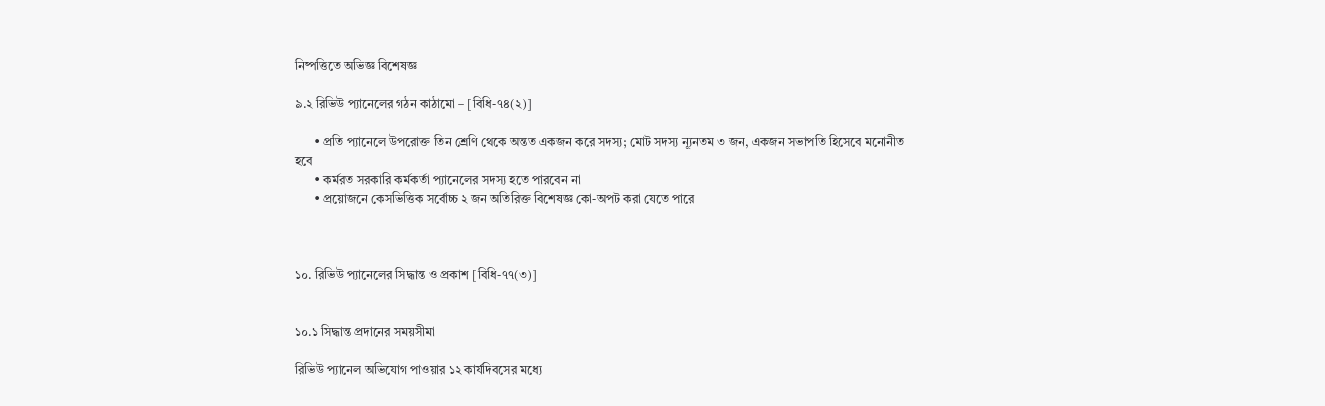নিষ্পত্তিতে অভিজ্ঞ বিশেষজ্ঞ

৯.২ রিভিউ প্যানেলের গঠন কাঠামো – [বিধি-৭৪(২)]

      • প্রতি প্যানেলে উপরোক্ত তিন শ্রেণি থেকে অন্তত একজন করে সদস্য; মোট সদস্য ন্যূনতম ৩ জন, একজন সভাপতি হিসেবে মনোনীত হবে
      • কর্মরত সরকারি কর্মকর্তা প্যানেলের সদস্য হতে পারবেন না
      • প্রয়োজনে কেসভিত্তিক সর্বোচ্চ ২ জন অতিরিক্ত বিশেষজ্ঞ কো-অপট করা যেতে পারে



১০. রিভিউ প্যানেলের সিদ্ধান্ত ও প্রকাশ [বিধি-৭৭(৩)]


১০.১ সিদ্ধান্ত প্রদানের সময়সীমা

রিভিউ প্যানেল অভিযোগ পাওয়ার ১২ কার্যদিবসের মধ্যে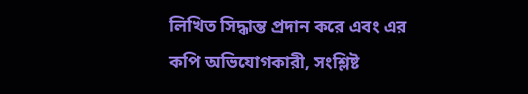লিখিত সিদ্ধান্ত প্রদান করে এবং এর কপি অভিযোগকারী, সংশ্লিষ্ট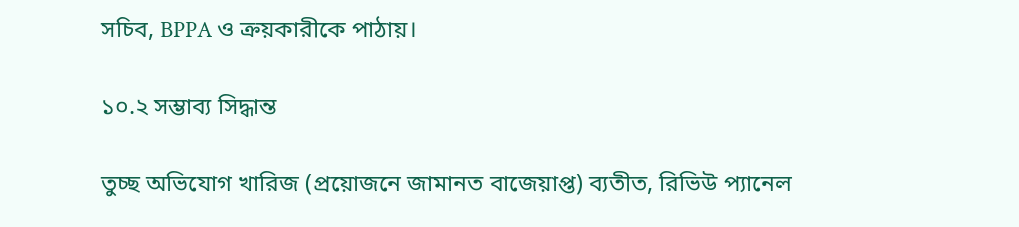সচিব, BPPA ও ক্রয়কারীকে পাঠায়।

১০.২ সম্ভাব্য সিদ্ধান্ত

তুচ্ছ অভিযোগ খারিজ (প্রয়োজনে জামানত বাজেয়াপ্ত) ব্যতীত, রিভিউ প্যানেল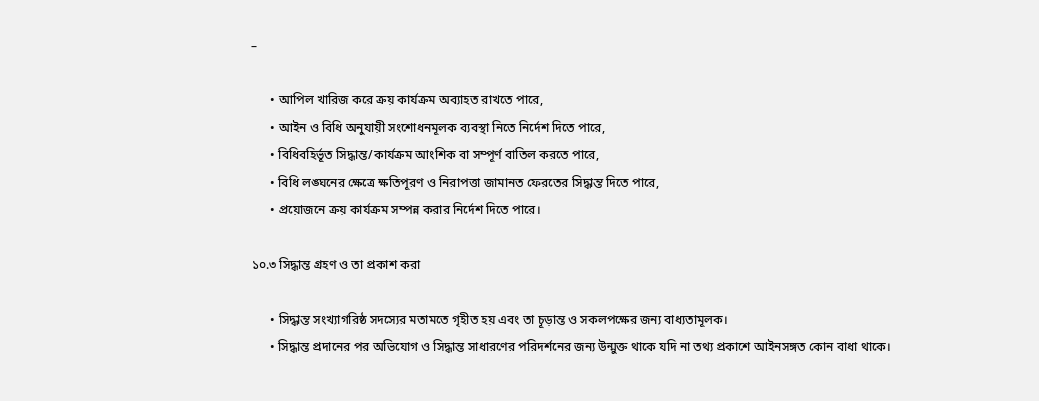–

      • আপিল খারিজ করে ক্রয় কার্যক্রম অব্যাহত রাখতে পারে,
      • আইন ও বিধি অনুযায়ী সংশোধনমূলক ব্যবস্থা নিতে নির্দেশ দিতে পারে,
      • বিধিবহির্ভূত সিদ্ধান্ত/কার্যক্রম আংশিক বা সম্পূর্ণ বাতিল করতে পারে,
      • বিধি লঙ্ঘনের ক্ষেত্রে ক্ষতিপূরণ ও নিরাপত্তা জামানত ফেরতের সিদ্ধান্ত দিতে পারে,
      • প্রয়োজনে ক্রয় কার্যক্রম সম্পন্ন করার নির্দেশ দিতে পারে।

১০.৩ সিদ্ধান্ত গ্রহণ ও তা প্রকাশ করা

      • সিদ্ধান্ত সংখ্যাগরিষ্ঠ সদস্যের মতামতে গৃহীত হয় এবং তা চূড়ান্ত ও সকলপক্ষের জন্য বাধ্যতামূলক।
      • সিদ্ধান্ত প্রদানের পর অভিযোগ ও সিদ্ধান্ত সাধারণের পরিদর্শনের জন্য উন্মুক্ত থাকে যদি না তথ্য প্রকাশে আইনসঙ্গত কোন বাধা থাকে।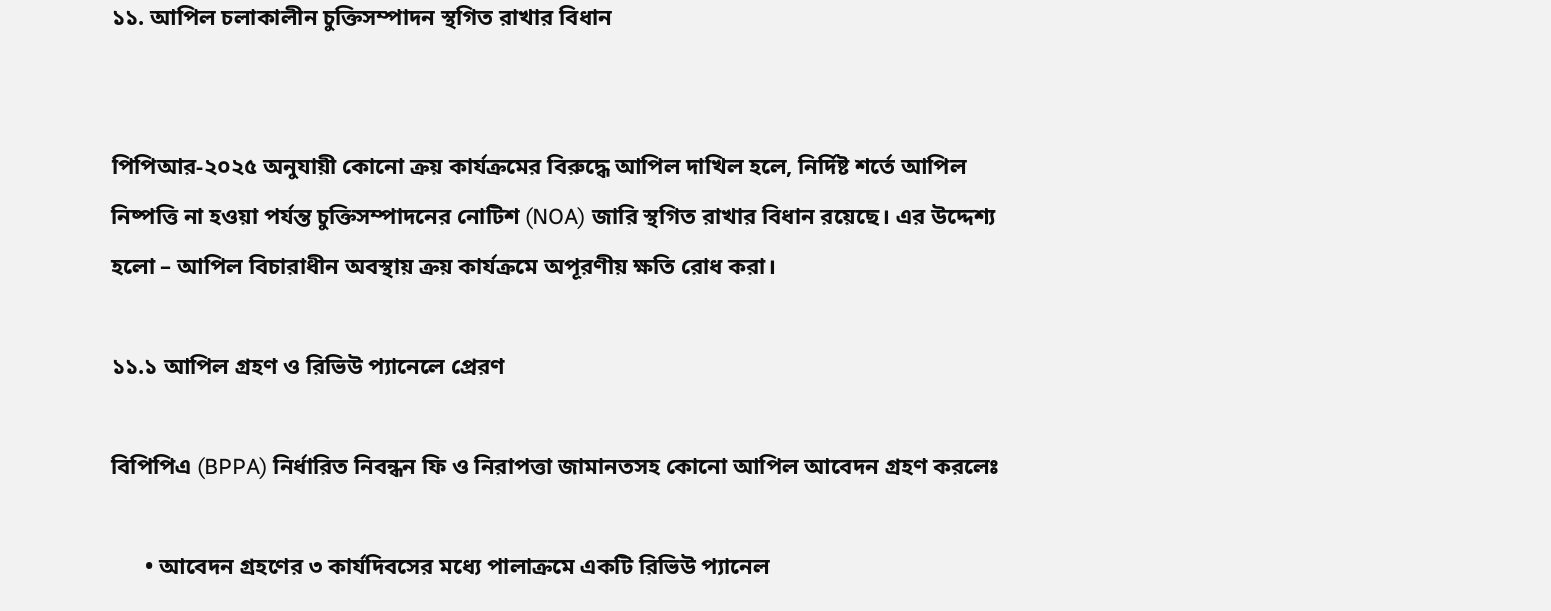১১. আপিল চলাকালীন চুক্তিসম্পাদন স্থগিত রাখার বিধান


পিপিআর-২০২৫ অনুযায়ী কোনো ক্রয় কার্যক্রমের বিরুদ্ধে আপিল দাখিল হলে, নির্দিষ্ট শর্তে আপিল নিষ্পত্তি না হওয়া পর্যন্ত চুক্তিসম্পাদনের নোটিশ (NOA) জারি স্থগিত রাখার বিধান রয়েছে। এর উদ্দেশ্য হলো – আপিল বিচারাধীন অবস্থায় ক্রয় কার্যক্রমে অপূরণীয় ক্ষতি রোধ করা।

১১.১ আপিল গ্রহণ ও রিভিউ প্যানেলে প্রেরণ

বিপিপিএ (BPPA) নির্ধারিত নিবন্ধন ফি ও নিরাপত্তা জামানতসহ কোনো আপিল আবেদন গ্রহণ করলেঃ

      • আবেদন গ্রহণের ৩ কার্যদিবসের মধ্যে পালাক্রমে একটি রিভিউ প্যানেল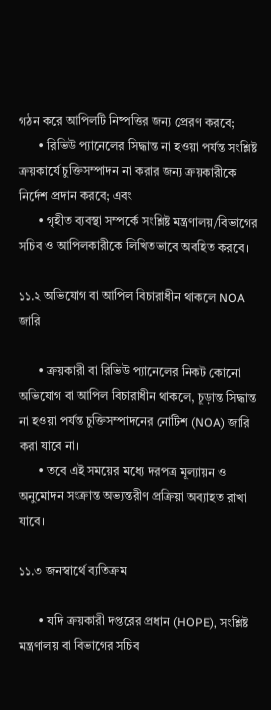গঠন করে আপিলটি নিষ্পত্তির জন্য প্রেরণ করবে;
      • রিভিউ প্যানেলের সিদ্ধান্ত না হওয়া পর্যন্ত সংশ্লিষ্ট ক্রয়কার্যে চুক্তিসম্পাদন না করার জন্য ক্রয়কারীকে নির্দেশ প্রদান করবে; এবং
      • গৃহীত ব্যবস্থা সম্পর্কে সংশ্লিষ্ট মন্ত্রণালয়/বিভাগের সচিব ও আপিলকারীকে লিখিতভাবে অবহিত করবে।

১১.২ অভিযোগ বা আপিল বিচারাধীন থাকলে NOA জারি

      • ক্রয়কারী বা রিভিউ প্যানেলের নিকট কোনো অভিযোগ বা আপিল বিচারাধীন থাকলে, চূড়ান্ত সিদ্ধান্ত না হওয়া পর্যন্ত চুক্তিসম্পাদনের নোটিশ (NOA) জারি করা যাবে না।
      • তবে এই সময়ের মধ্যে দরপত্র মূল্যায়ন ও অনুমোদন সংক্রান্ত অভ্যন্তরীণ প্রক্রিয়া অব্যাহত রাখা যাবে।

১১.৩ জনস্বার্থে ব্যতিক্রম

      • যদি ক্রয়কারী দপ্তরের প্রধান (HOPE), সংশ্লিষ্ট মন্ত্রণালয় বা বিভাগের সচিব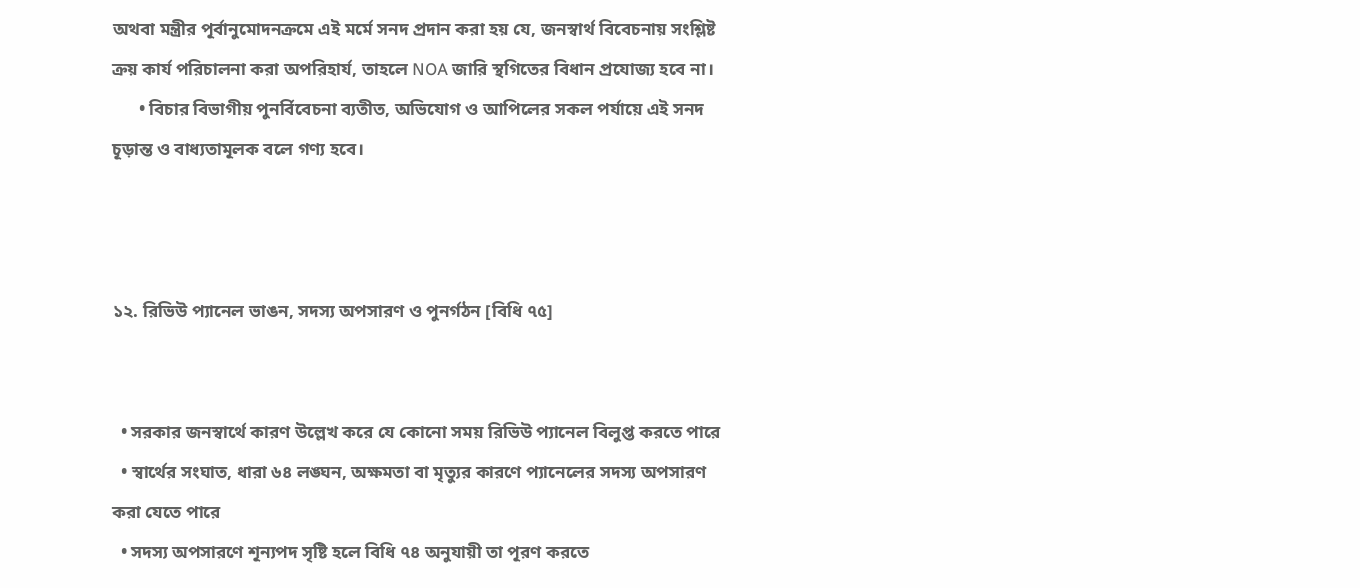অথবা মন্ত্রীর পূর্বানুমোদনক্রমে এই মর্মে সনদ প্রদান করা হয় যে, জনস্বার্থ বিবেচনায় সংশ্লিষ্ট ক্রয় কার্য পরিচালনা করা অপরিহার্য, তাহলে NOA জারি স্থগিতের বিধান প্রযোজ্য হবে না।
      • বিচার বিভাগীয় পুনর্বিবেচনা ব্যতীত, অভিযোগ ও আপিলের সকল পর্যায়ে এই সনদ চূড়ান্ত ও বাধ্যতামূলক বলে গণ্য হবে।



১২. রিভিউ প্যানেল ভাঙন, সদস্য অপসারণ ও পুনর্গঠন [বিধি ৭৫]


  • সরকার জনস্বার্থে কারণ উল্লেখ করে যে কোনো সময় রিভিউ প্যানেল বিলুপ্ত করতে পারে
  • স্বার্থের সংঘাত, ধারা ৬৪ লঙ্ঘন, অক্ষমতা বা মৃত্যুর কারণে প্যানেলের সদস্য অপসারণ করা যেতে পারে
  • সদস্য অপসারণে শূন্যপদ সৃষ্টি হলে বিধি ৭৪ অনুযায়ী তা পূরণ করতে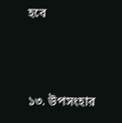হবে



১৩. উপসংহার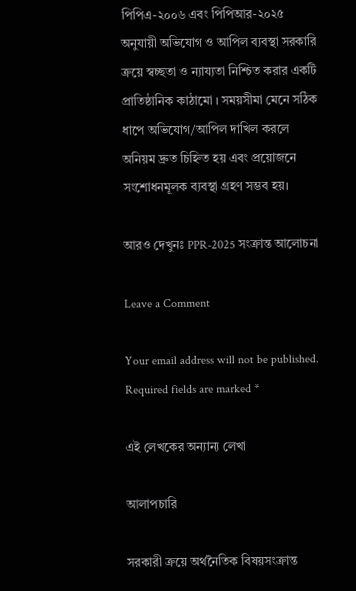পিপিএ-২০০৬ এবং পিপিআর-২০২৫ অনুযায়ী অভিযোগ ও আপিল ব্যবস্থা সরকারি ক্রয়ে স্বচ্ছতা ও ন্যায্যতা নিশ্চিত করার একটি প্রাতিষ্ঠানিক কাঠামো । সময়সীমা মেনে সঠিক ধাপে অভিযোগ/আপিল দাখিল করলে অনিয়ম দ্রুত চিহ্নিত হয় এবং প্রয়োজনে সংশোধনমূলক ব্যবস্থা গ্রহণ সম্ভব হয়।

আরও দেখুনঃ PPR-2025 সংক্রান্ত আলোচনা

Leave a Comment

Your email address will not be published. Required fields are marked *

এই লেখকের অন্যান্য লেখা

আলাপচারি

সরকারী ক্রয়ে অর্থনৈতিক বিষয়সংক্রান্ত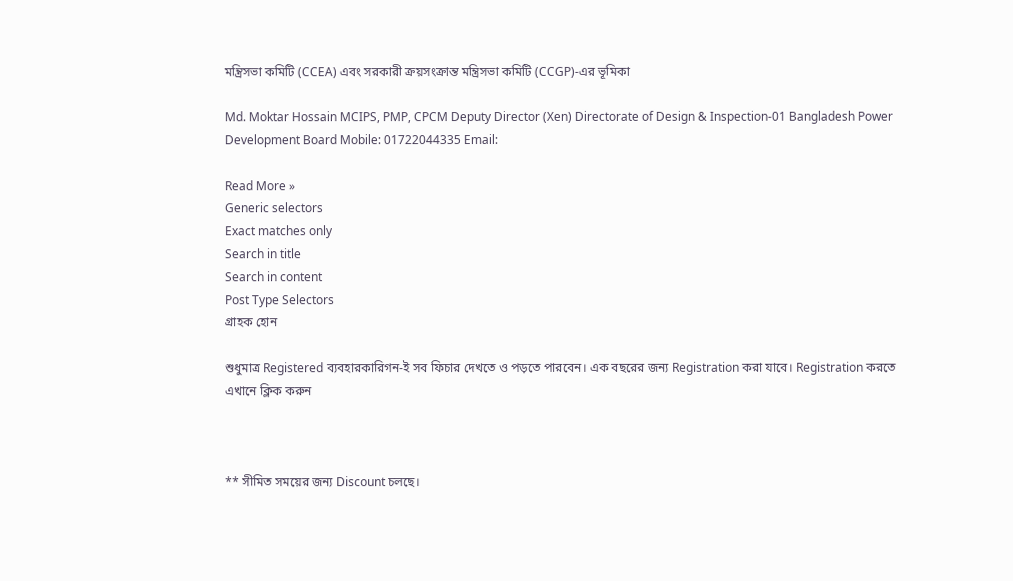মন্ত্রিসভা কমিটি (CCEA) এবং সরকারী ক্রয়সংক্রান্ত মন্ত্রিসভা কমিটি (CCGP)-এর ভূমিকা

Md. Moktar Hossain MCIPS, PMP, CPCM Deputy Director (Xen) Directorate of Design & Inspection-01 Bangladesh Power Development Board Mobile: 01722044335 Email:

Read More »
Generic selectors
Exact matches only
Search in title
Search in content
Post Type Selectors
গ্রাহক হোন

শুধুমাত্র Registered ব্যবহারকারিগন-ই সব ফিচার দেখতে ও পড়তে পারবেন। এক বছরের জন্য Registration করা যাবে। Registration করতে এখানে ক্লিক করুন



** সীমিত সময়ের জন্য Discount চলছে।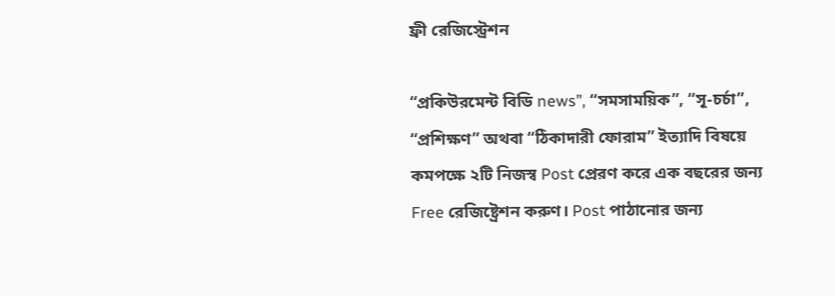ফ্রী রেজিস্ট্রেশন

“প্রকিউরমেন্ট বিডি news”, “সমসাময়িক”, “সূ-চর্চা”, “প্রশিক্ষণ” অথবা “ঠিকাদারী ফোরাম” ইত্যাদি বিষয়ে কমপক্ষে ২টি নিজস্ব Post প্রেরণ করে এক বছরের জন্য Free রেজিষ্ট্রেশন করুণ। Post পাঠানোর জন্য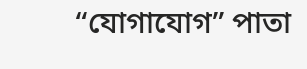“যোগাযোগ” পাতা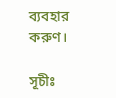ব্যবহার করুণ।

সূচীঃ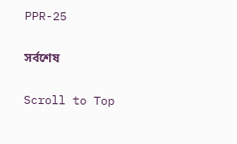PPR-25

সর্বশেষ

Scroll to Top